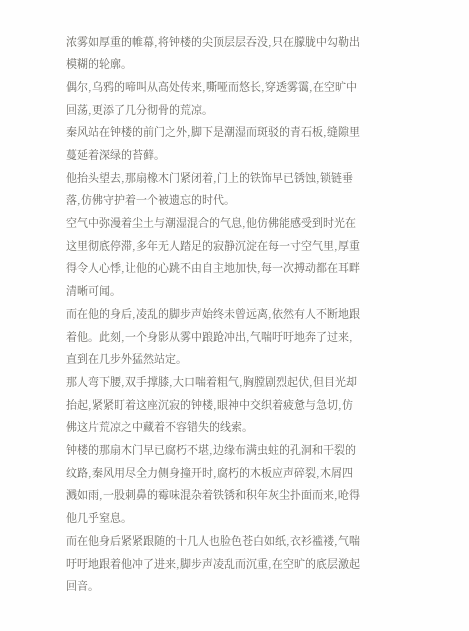浓雾如厚重的帷幕,将钟楼的尖顶层层吞没,只在朦胧中勾勒出模糊的轮廓。
偶尔,乌鸦的啼叫从高处传来,嘶哑而悠长,穿透雾霭,在空旷中回荡,更添了几分彻骨的荒凉。
秦风站在钟楼的前门之外,脚下是潮湿而斑驳的青石板,缝隙里蔓延着深绿的苔藓。
他抬头望去,那扇橡木门紧闭着,门上的铁饰早已锈蚀,锁链垂落,仿佛守护着一个被遗忘的时代。
空气中弥漫着尘土与潮湿混合的气息,他仿佛能感受到时光在这里彻底停滞,多年无人踏足的寂静沉淀在每一寸空气里,厚重得令人心悸,让他的心跳不由自主地加快,每一次搏动都在耳畔清晰可闻。
而在他的身后,凌乱的脚步声始终未曾远离,依然有人不断地跟着他。此刻,一个身影从雾中踉跄冲出,气喘吁吁地奔了过来,直到在几步外猛然站定。
那人弯下腰,双手撑膝,大口喘着粗气,胸膛剧烈起伏,但目光却抬起,紧紧盯着这座沉寂的钟楼,眼神中交织着疲惫与急切,仿佛这片荒凉之中藏着不容错失的线索。
钟楼的那扇木门早已腐朽不堪,边缘布满虫蛀的孔洞和干裂的纹路,秦风用尽全力侧身撞开时,腐朽的木板应声碎裂,木屑四溅如雨,一股刺鼻的霉味混杂着铁锈和积年灰尘扑面而来,呛得他几乎窒息。
而在他身后紧紧跟随的十几人也脸色苍白如纸,衣衫褴褛,气喘吁吁地跟着他冲了进来,脚步声凌乱而沉重,在空旷的底层激起回音。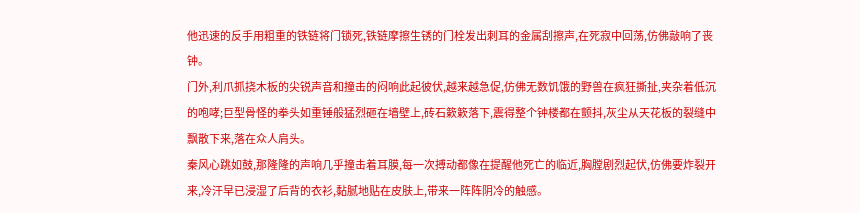他迅速的反手用粗重的铁链将门锁死,铁链摩擦生锈的门栓发出刺耳的金属刮擦声,在死寂中回荡,仿佛敲响了丧钟。
门外,利爪抓挠木板的尖锐声音和撞击的闷响此起彼伏,越来越急促,仿佛无数饥饿的野兽在疯狂撕扯,夹杂着低沉的咆哮;巨型骨怪的拳头如重锤般猛烈砸在墙壁上,砖石簌簌落下,震得整个钟楼都在颤抖,灰尘从天花板的裂缝中飘散下来,落在众人肩头。
秦风心跳如鼓,那隆隆的声响几乎撞击着耳膜,每一次搏动都像在提醒他死亡的临近,胸膛剧烈起伏,仿佛要炸裂开来,冷汗早已浸湿了后背的衣衫,黏腻地贴在皮肤上,带来一阵阵阴冷的触感。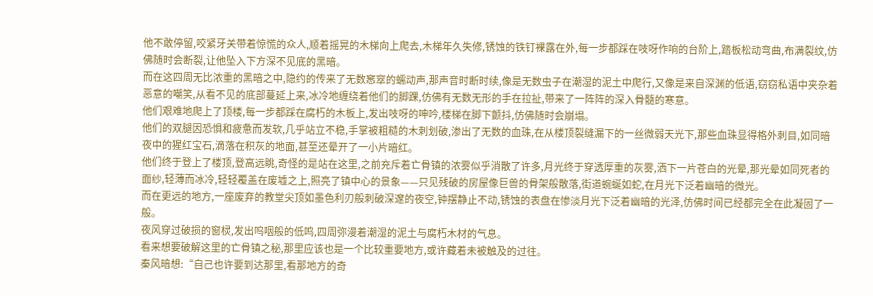他不敢停留,咬紧牙关带着惊慌的众人,顺着摇晃的木梯向上爬去,木梯年久失修,锈蚀的铁钉裸露在外,每一步都踩在吱呀作响的台阶上,踏板松动弯曲,布满裂纹,仿佛随时会断裂,让他坠入下方深不见底的黑暗。
而在这四周无比浓重的黑暗之中,隐约的传来了无数窸窣的蠕动声,那声音时断时续,像是无数虫子在潮湿的泥土中爬行,又像是来自深渊的低语,窃窃私语中夹杂着恶意的嘲笑,从看不见的底部蔓延上来,冰冷地缠绕着他们的脚踝,仿佛有无数无形的手在拉扯,带来了一阵阵的深入骨髓的寒意。
他们艰难地爬上了顶楼,每一步都踩在腐朽的木板上,发出吱呀的呻吟,楼梯在脚下颤抖,仿佛随时会崩塌。
他们的双腿因恐惧和疲惫而发软,几乎站立不稳,手掌被粗糙的木刺划破,渗出了无数的血珠,在从楼顶裂缝漏下的一丝微弱天光下,那些血珠显得格外刺目,如同暗夜中的猩红宝石,滴落在积灰的地面,甚至还晕开了一小片暗红。
他们终于登上了楼顶,登高远眺,奇怪的是站在这里,之前充斥着亡骨镇的浓雾似乎消散了许多,月光终于穿透厚重的灰雾,洒下一片苍白的光晕,那光晕如同死者的面纱,轻薄而冰冷,轻轻覆盖在废墟之上,照亮了镇中心的景象——只见残破的房屋像巨兽的骨架般散落,街道蜿蜒如蛇,在月光下泛着幽暗的微光。
而在更远的地方,一座废弃的教堂尖顶如墨色利刃般刺破深邃的夜空,钟摆静止不动,锈蚀的表盘在惨淡月光下泛着幽暗的光泽,仿佛时间已经都完全在此凝固了一般。
夜风穿过破损的窗棂,发出呜咽般的低鸣,四周弥漫着潮湿的泥土与腐朽木材的气息。
看来想要破解这里的亡骨镇之秘,那里应该也是一个比较重要地方,或许藏着未被触及的过往。
秦风暗想:“自己也许要到达那里,看那地方的奇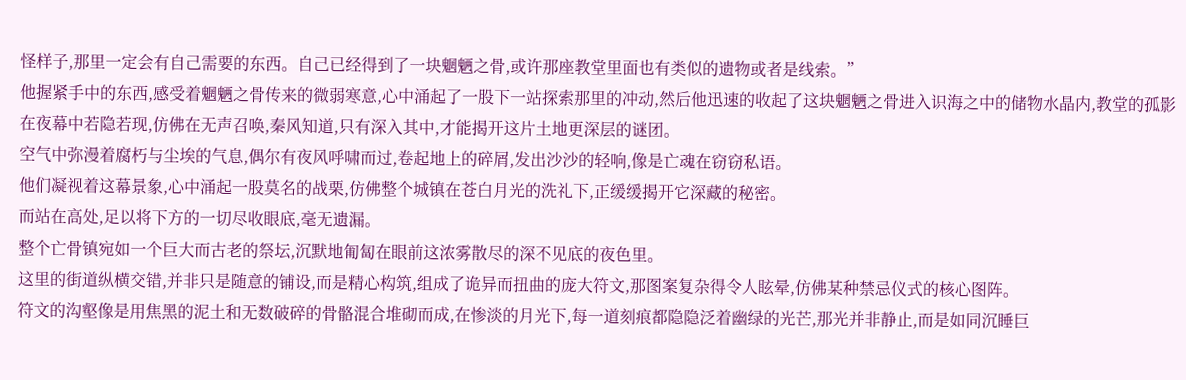怪样子,那里一定会有自己需要的东西。自己已经得到了一块魍魉之骨,或许那座教堂里面也有类似的遗物或者是线索。”
他握紧手中的东西,感受着魍魉之骨传来的微弱寒意,心中涌起了一股下一站探索那里的冲动,然后他迅速的收起了这块魍魉之骨进入识海之中的储物水晶内,教堂的孤影在夜幕中若隐若现,仿佛在无声召唤,秦风知道,只有深入其中,才能揭开这片土地更深层的谜团。
空气中弥漫着腐朽与尘埃的气息,偶尔有夜风呼啸而过,卷起地上的碎屑,发出沙沙的轻响,像是亡魂在窃窃私语。
他们凝视着这幕景象,心中涌起一股莫名的战栗,仿佛整个城镇在苍白月光的洗礼下,正缓缓揭开它深藏的秘密。
而站在高处,足以将下方的一切尽收眼底,毫无遗漏。
整个亡骨镇宛如一个巨大而古老的祭坛,沉默地匍匐在眼前这浓雾散尽的深不见底的夜色里。
这里的街道纵横交错,并非只是随意的铺设,而是精心构筑,组成了诡异而扭曲的庞大符文,那图案复杂得令人眩晕,仿佛某种禁忌仪式的核心图阵。
符文的沟壑像是用焦黑的泥土和无数破碎的骨骼混合堆砌而成,在惨淡的月光下,每一道刻痕都隐隐泛着幽绿的光芒,那光并非静止,而是如同沉睡巨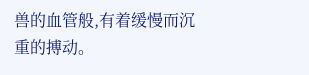兽的血管般,有着缓慢而沉重的搏动。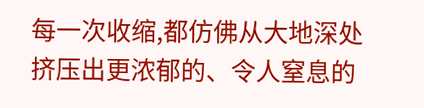每一次收缩,都仿佛从大地深处挤压出更浓郁的、令人窒息的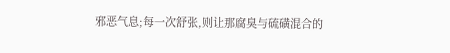邪恶气息;每一次舒张,则让那腐臭与硫磺混合的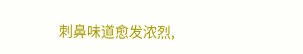刺鼻味道愈发浓烈,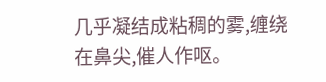几乎凝结成粘稠的雾,缠绕在鼻尖,催人作呕。